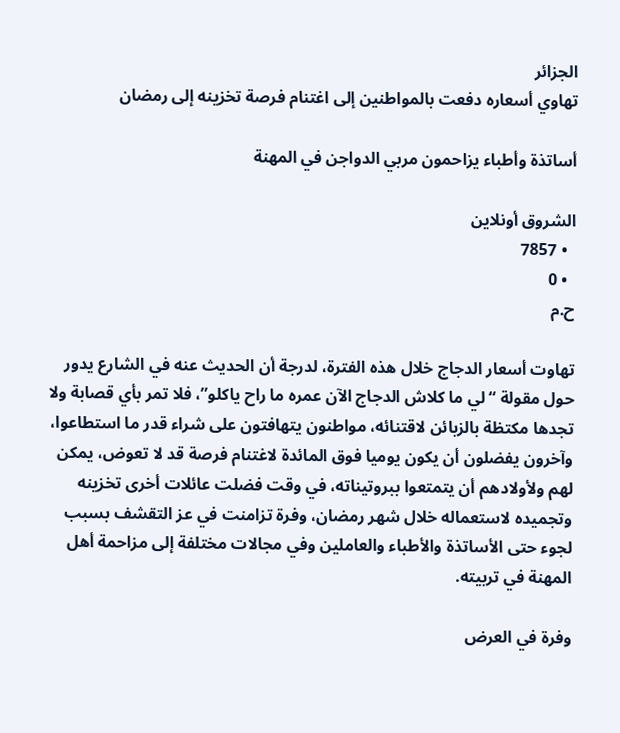الجزائر
تهاوي أسعاره دفعت بالمواطنين إلى اغتنام فرصة تخزينه إلى رمضان

أساتذة وأطباء يزاحمون مربي الدواجن في المهنة

الشروق أونلاين
  • 7857
  • 0
ح.م

تهاوت أسعار الدجاج خلال هذه الفترة، لدرجة أن الحديث عنه في الشارع يدور حول مقولة “لي ما كلاش الدجاج الآن عمره ما راح ياكلو”، فلا تمر بأي قصابة ولا تجدها مكتظة بالزبائن لاقتنائه، مواطنون يتهافتون على شراء قدر ما استطاعوا، وآخرون يفضلون أن يكون يوميا فوق المائدة لاغتنام فرصة قد لا تعوض، يمكن لهم ولأولادهم أن يتمتعوا ببروتيناته، في وقت فضلت عائلات أخرى تخزينه وتجميده لاستعماله خلال شهر رمضان، وفرة تزامنت في عز التقشف بسبب لجوء حتى الأساتذة والأطباء والعاملين وفي مجالات مختلفة إلى مزاحمة أهل المهنة في تربيته.

وفرة في العرض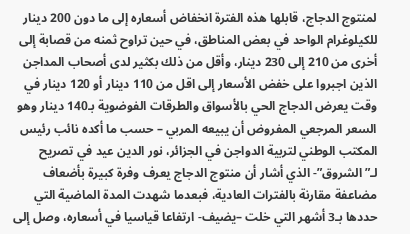لمنتوج الدجاج، قابلها هذه الفترة انخفاض أسعاره إلى ما دون 200 دينار للكيلوغرام الواحد في بعض المناطق، في حين تراوح ثمنه من قصابة إلى أخرى من 210 إلى 230 دينار، وأقل من ذلك بكثير لدى أصحاب المداجن الذين اجبروا على خفض الأسعار إلى اقل من 110 دينار أو 120 دينار في وقت يعرض الدجاج الحي بالأسواق والطرقات الفوضوية بـ140 دينار وهو السعر المرجعي المفروض أن يبيعه المربي – حسب ما أكده نائب رئيس المكتب الوطني لتربية الدواجن في الجزائر، نور الدين عيد في تصريح لـ”الشروق”- الذي أشار أن منتوج الدجاج يعرف وفرة كبيرة بأضعاف مضاعفة مقارنة بالفترات العادية، فبعدما شهدت المدة الماضية التي حددها بـ3 أشهر التي خلت –يضيف- ارتفاعا قياسيا في أسعاره، وصل إلى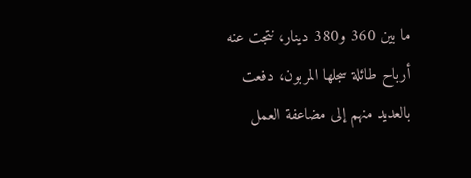ما بين 360 و380 دينار، نتجت عنه أرباح طائلة سجلها المربون، دفعت بالعديد منهم إلى مضاعفة العمل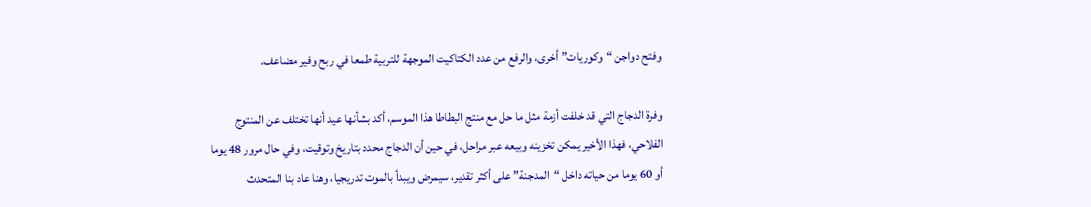وفتح دواجن “وكوريات” أخرى، والرفع من عدد الكتاكيت الموجهة للتربية طمعا في ربح وفير مضاعف.

وفرة الدجاج التي قد خلفت أزمة مثل ما حل مع منتج البطاطا هذا الموسم، أكد بشأنها عيد أنها تختلف عن المنتوج الفلاحي، فهذا الأخير يمكن تخزينه وبيعه عبر مراحل، في حين أن الدجاج محدد بتاريخ وتوقيت، وفي حال مرور 48 يوما أو 60 يوما من حياته داخل “المدجنة” على أكثر تقدير، سيمرض ويبدأ بالموت تدريجيا، وهنا عاد بنا المتحدث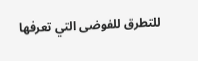للتطرق للفوضى التي تعرفها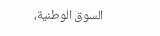السوق الوطنية،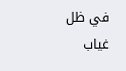في ظل غياب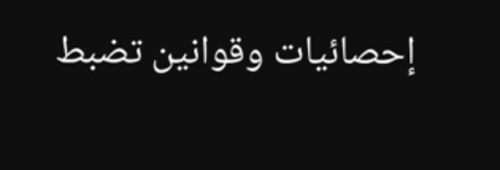إحصائيات وقوانين تضبط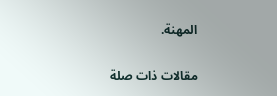المهنة.

مقالات ذات صلة